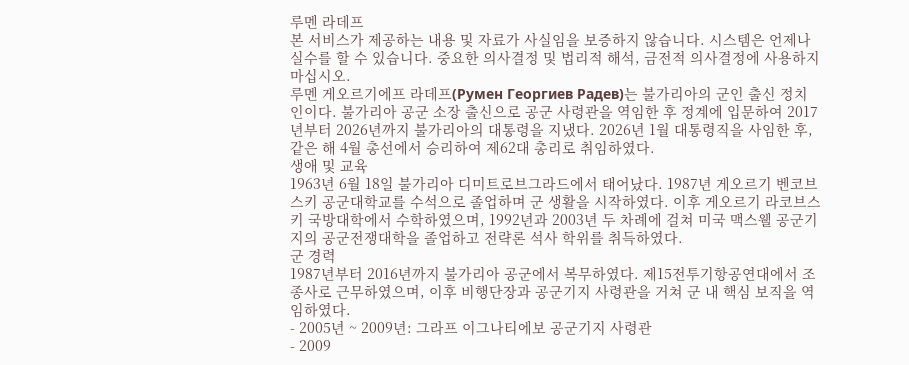루멘 라데프
본 서비스가 제공하는 내용 및 자료가 사실임을 보증하지 않습니다. 시스템은 언제나 실수를 할 수 있습니다. 중요한 의사결정 및 법리적 해석, 금전적 의사결정에 사용하지 마십시오.
루멘 게오르기에프 라데프(Румен Георгиев Радев)는 불가리아의 군인 출신 정치인이다. 불가리아 공군 소장 출신으로 공군 사령관을 역임한 후 정계에 입문하여 2017년부터 2026년까지 불가리아의 대통령을 지냈다. 2026년 1월 대통령직을 사임한 후, 같은 해 4월 총선에서 승리하여 제62대 총리로 취임하였다.
생애 및 교육
1963년 6월 18일 불가리아 디미트로브그라드에서 태어났다. 1987년 게오르기 벤코브스키 공군대학교를 수석으로 졸업하며 군 생활을 시작하였다. 이후 게오르기 라코브스키 국방대학에서 수학하였으며, 1992년과 2003년 두 차례에 걸쳐 미국 맥스웰 공군기지의 공군전쟁대학을 졸업하고 전략론 석사 학위를 취득하였다.
군 경력
1987년부터 2016년까지 불가리아 공군에서 복무하였다. 제15전투기항공연대에서 조종사로 근무하였으며, 이후 비행단장과 공군기지 사령관을 거쳐 군 내 핵심 보직을 역임하였다.
- 2005년 ~ 2009년: 그라프 이그나티에보 공군기지 사령관
- 2009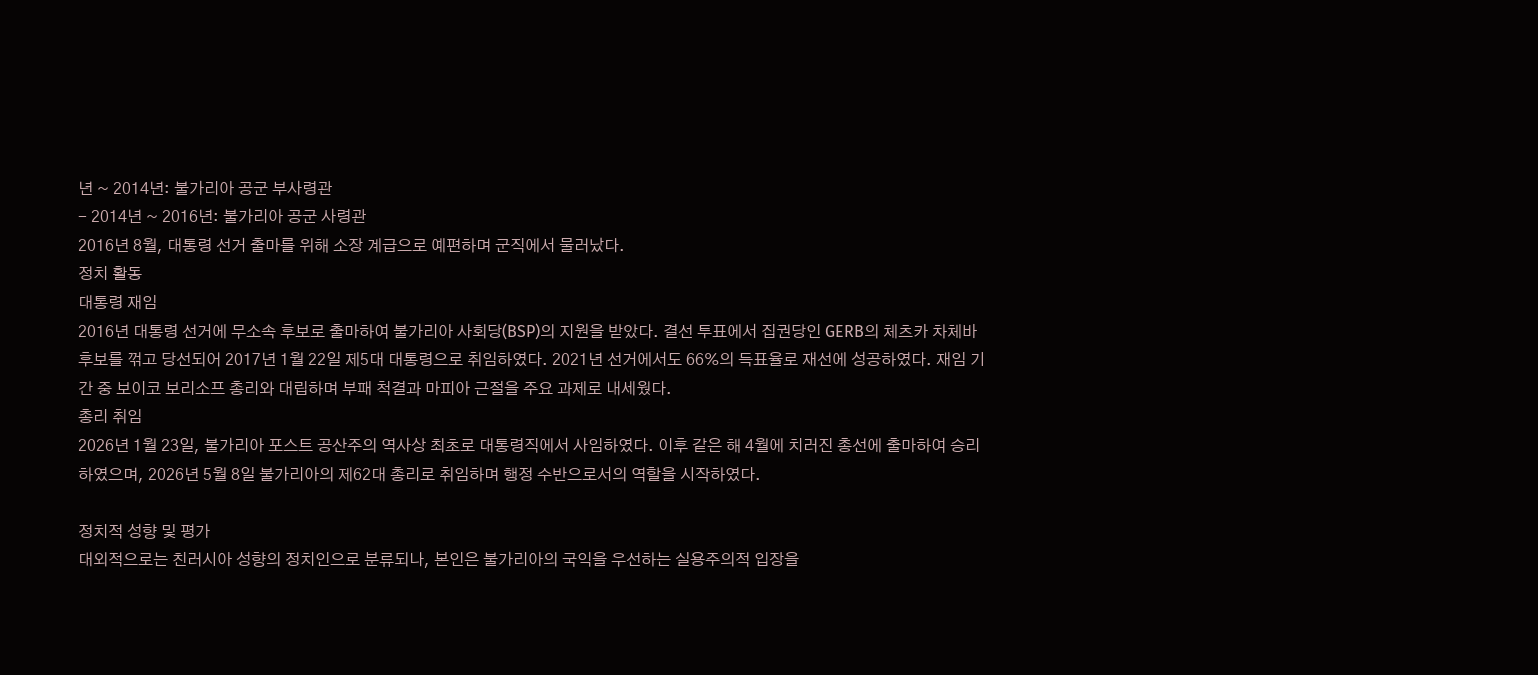년 ~ 2014년: 불가리아 공군 부사령관
- 2014년 ~ 2016년: 불가리아 공군 사령관
2016년 8월, 대통령 선거 출마를 위해 소장 계급으로 예편하며 군직에서 물러났다.
정치 활동
대통령 재임
2016년 대통령 선거에 무소속 후보로 출마하여 불가리아 사회당(BSP)의 지원을 받았다. 결선 투표에서 집권당인 GERB의 체츠카 차체바 후보를 꺾고 당선되어 2017년 1월 22일 제5대 대통령으로 취임하였다. 2021년 선거에서도 66%의 득표율로 재선에 성공하였다. 재임 기간 중 보이코 보리소프 총리와 대립하며 부패 척결과 마피아 근절을 주요 과제로 내세웠다.
총리 취임
2026년 1월 23일, 불가리아 포스트 공산주의 역사상 최초로 대통령직에서 사임하였다. 이후 같은 해 4월에 치러진 총선에 출마하여 승리하였으며, 2026년 5월 8일 불가리아의 제62대 총리로 취임하며 행정 수반으로서의 역할을 시작하였다.

정치적 성향 및 평가
대외적으로는 친러시아 성향의 정치인으로 분류되나, 본인은 불가리아의 국익을 우선하는 실용주의적 입장을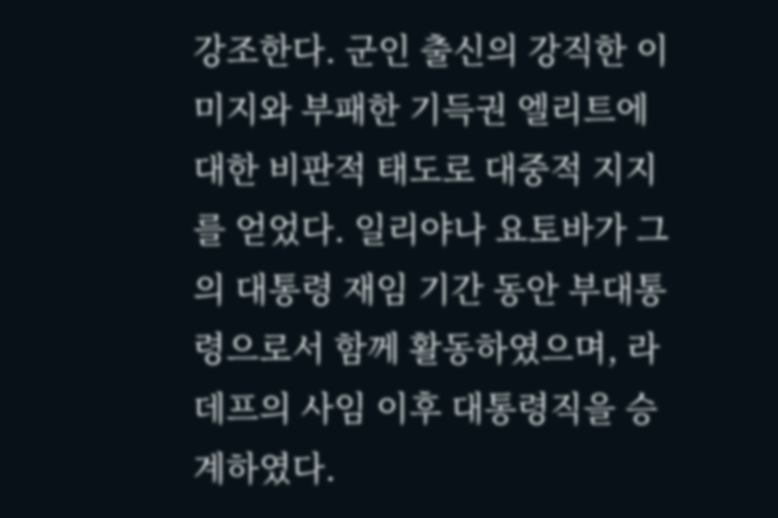강조한다. 군인 출신의 강직한 이미지와 부패한 기득권 엘리트에 대한 비판적 태도로 대중적 지지를 얻었다. 일리야나 요토바가 그의 대통령 재임 기간 동안 부대통령으로서 함께 활동하였으며, 라데프의 사임 이후 대통령직을 승계하였다.